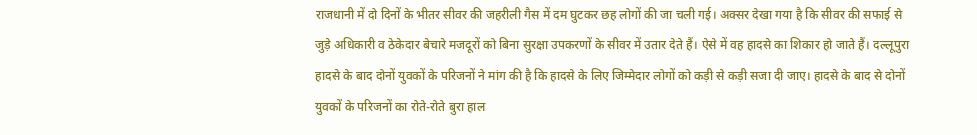राजधानी में दो दिनों के भीतर सीवर की जहरीली गैस में दम घुटकर छह लोगों की जा चली गई। अक्सर देखा गया है कि सीवर की सफाई से जुड़े अधिकारी व ठेकेदार बेचारे मजदूरों को बिना सुरक्षा उपकरणों के सीवर में उतार देते हैं। ऐसे में वह हादसे का शिकार हो जाते हैं। दल्लूपुरा हादसे के बाद दोनों युवकों के परिजनों ने मांग की है कि हादसे के लिए जिम्मेदार लोगों को कड़ी से कड़ी सजा दी जाए। हादसे के बाद से दोनों युवकों के परिजनों का रोते-रोते बुरा हाल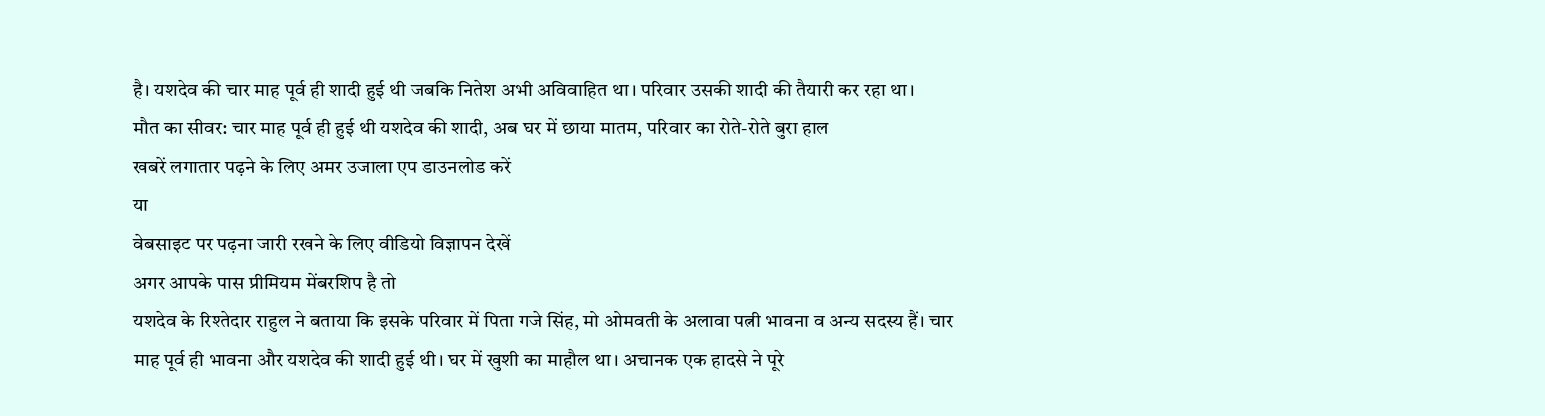है। यशदेव की चार माह पूर्व ही शादी हुई थी जबकि नितेश अभी अविवाहित था। परिवार उसकी शादी की तैयारी कर रहा था।
मौत का सीवर: चार माह पूर्व ही हुई थी यशदेव की शादी, अब घर में छाया मातम, परिवार का रोते-रोते बुरा हाल
खबरें लगातार पढ़ने के लिए अमर उजाला एप डाउनलोड करें
या
वेबसाइट पर पढ़ना जारी रखने के लिए वीडियो विज्ञापन देखें
अगर आपके पास प्रीमियम मेंबरशिप है तो
यशदेव के रिश्तेदार राहुल ने बताया कि इसके परिवार में पिता गजे सिंह, मो ओमवती के अलावा पत्नी भावना व अन्य सदस्य हैं। चार माह पूर्व ही भावना और यशदेव की शादी हुई थी। घर में खुशी का माहौल था। अचानक एक हादसे ने पूरे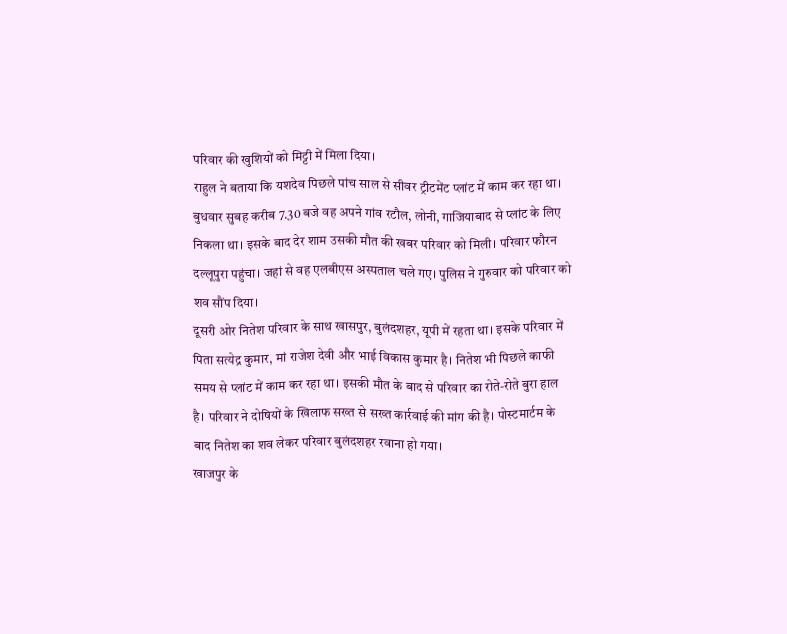परिवार की खुशियों को मिट्टी में मिला दिया।
राहुल ने बताया कि यशदेव पिछले पांच साल से सीवर ट्रीटमेंट प्लांट में काम कर रहा था। बुधवार सुबह करीब 7.30 बजे वह अपने गांव रटौल, लोनी, गाजियाबाद से प्लांट के लिए निकला था। इसके बाद देर शाम उसकी मौत की खबर परिवार को मिली। परिवार फौरन दल्लूपुरा पहुंचा। जहां से वह एलबीएस अस्पताल चले गए। पुलिस ने गुरुवार को परिवार को शव सौंप दिया।
दूसरी ओर नितेश परिवार के साथ खासपुर, बुलंदशहर, यूपी में रहता था। इसके परिवार में पिता सत्येद्र कुमार, मां राजेश देवी और भाई विकास कुमार है। नितेश भी पिछले काफी समय से प्लांट में काम कर रहा था। इसकी मौत के बाद से परिवार का रोते-रोते बुरा हाल है। परिवार ने दोषियों के खिलाफ सख्त से सख्त कार्रवाई की मांग की है। पोस्टमार्टम के बाद नितेश का शव लेकर परिवार बुलंदशहर रवाना हो गया।
खाजपुर के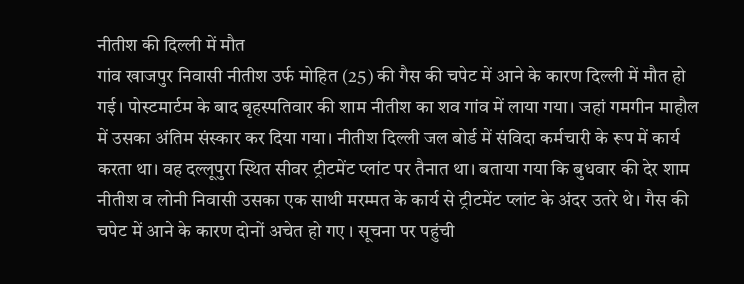नीतीश की दिल्ली में मौत
गांव खाजपुर निवासी नीतीश उर्फ मोहित (25) की गैस की चपेट में आने के कारण दिल्ली में मौत हो गई। पोस्टमार्टम के बाद बृहस्पतिवार की शाम नीतीश का शव गांव में लाया गया। जहां गमगीन माहौल में उसका अंतिम संस्कार कर दिया गया। नीतीश दिल्ली जल बोर्ड में संविदा कर्मचारी के रूप में कार्य करता था। वह दल्लूपुरा स्थित सीवर ट्रीटमेंट प्लांट पर तैनात था। बताया गया कि बुधवार की देर शाम नीतीश व लोनी निवासी उसका एक साथी मरम्मत के कार्य से ट्रीटमेंट प्लांट के अंदर उतरे थे। गैस की चपेट में आने के कारण दोनों अचेत हो गए । सूचना पर पहुंची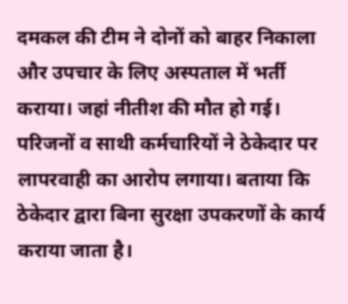दमकल की टीम ने दोनों को बाहर निकाला और उपचार के लिए अस्पताल में भर्ती कराया। जहां नीतीश की मौत हो गई। परिजनों व साथी कर्मचारियों ने ठेकेदार पर लापरवाही का आरोप लगाया। बताया कि ठेकेदार द्वारा बिना सुरक्षा उपकरणों के कार्य कराया जाता है।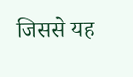जिससे यह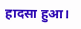हादसा हुआ।